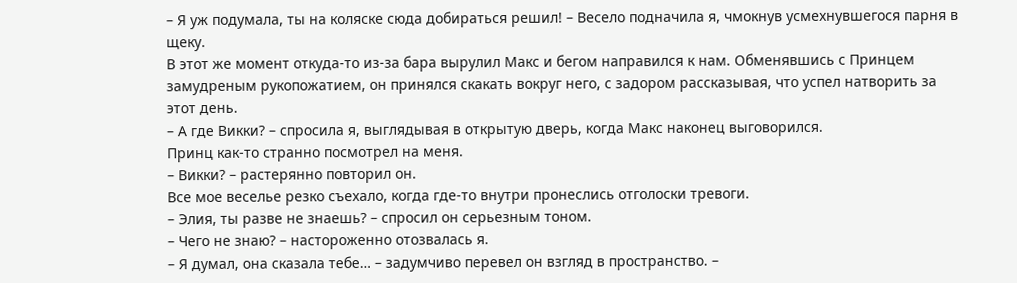– Я уж подумала, ты на коляске сюда добираться решил! – Весело подначила я, чмокнув усмехнувшегося парня в щеку.
В этот же момент откуда-то из-за бара вырулил Макс и бегом направился к нам. Обменявшись с Принцем замудреным рукопожатием, он принялся скакать вокруг него, с задором рассказывая, что успел натворить за этот день.
– А где Викки? – спросила я, выглядывая в открытую дверь, когда Макс наконец выговорился.
Принц как-то странно посмотрел на меня.
– Викки? – растерянно повторил он.
Все мое веселье резко съехало, когда где-то внутри пронеслись отголоски тревоги.
– Элия, ты разве не знаешь? – спросил он серьезным тоном.
– Чего не знаю? – настороженно отозвалась я.
– Я думал, она сказала тебе… – задумчиво перевел он взгляд в пространство. –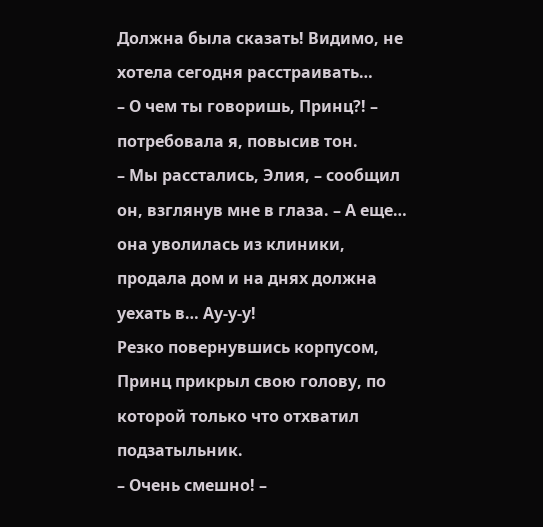Должна была сказать! Видимо, не хотела сегодня расстраивать…
– О чем ты говоришь, Принц?! – потребовала я, повысив тон.
– Мы расстались, Элия, – сообщил он, взглянув мне в глаза. – А еще… она уволилась из клиники, продала дом и на днях должна уехать в… Ау-у-у!
Резко повернувшись корпусом, Принц прикрыл свою голову, по которой только что отхватил подзатыльник.
– Очень смешно! –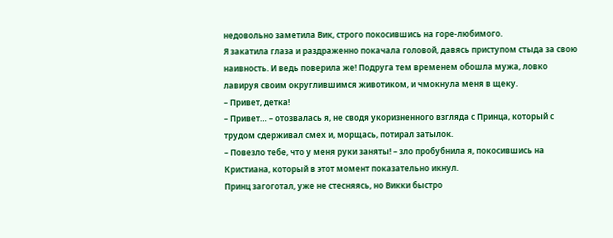недовольно заметила Вик, строго покосившись на горе-любимого.
Я закатила глаза и раздраженно покачала головой, давясь приступом стыда за свою наивность. И ведь поверила же! Подруга тем временем обошла мужа, ловко лавируя своим округлившимся животиком, и чмокнула меня в щеку.
– Привет, детка!
– Привет… – отозвалась я, не сводя укоризненного взгляда с Принца, который с трудом сдерживал смех и, морщась, потирал затылок.
– Повезло тебе, что у меня руки заняты! – зло пробубнила я, покосившись на Кристиана, который в этот момент показательно икнул.
Принц загоготал, уже не стесняясь, но Викки быстро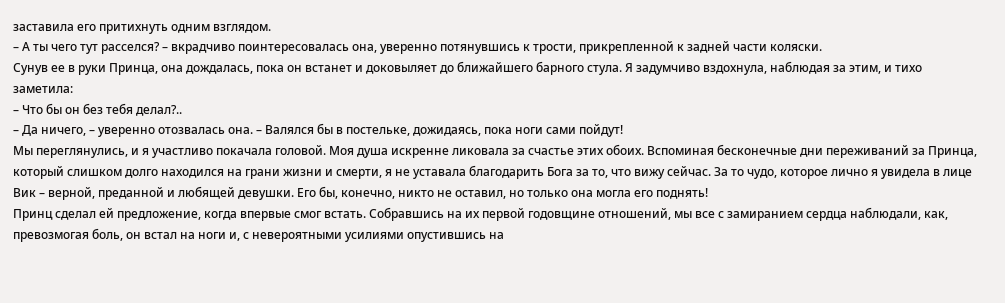заставила его притихнуть одним взглядом.
– А ты чего тут расселся? – вкрадчиво поинтересовалась она, уверенно потянувшись к трости, прикрепленной к задней части коляски.
Сунув ее в руки Принца, она дождалась, пока он встанет и доковыляет до ближайшего барного стула. Я задумчиво вздохнула, наблюдая за этим, и тихо заметила:
– Что бы он без тебя делал?..
– Да ничего, – уверенно отозвалась она. – Валялся бы в постельке, дожидаясь, пока ноги сами пойдут!
Мы переглянулись, и я участливо покачала головой. Моя душа искренне ликовала за счастье этих обоих. Вспоминая бесконечные дни переживаний за Принца, который слишком долго находился на грани жизни и смерти, я не уставала благодарить Бога за то, что вижу сейчас. За то чудо, которое лично я увидела в лице Вик – верной, преданной и любящей девушки. Его бы, конечно, никто не оставил, но только она могла его поднять!
Принц сделал ей предложение, когда впервые смог встать. Собравшись на их первой годовщине отношений, мы все с замиранием сердца наблюдали, как, превозмогая боль, он встал на ноги и, с невероятными усилиями опустившись на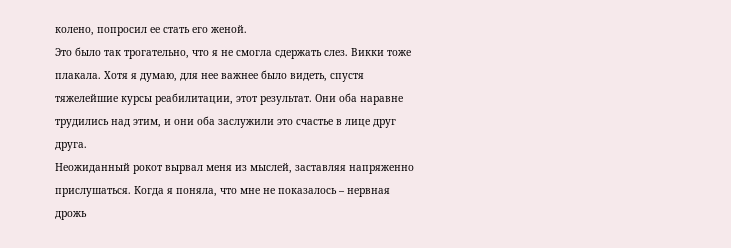колено, попросил ее стать его женой.
Это было так трогательно, что я не смогла сдержать слез. Викки тоже плакала. Хотя я думаю, для нее важнее было видеть, спустя тяжелейшие курсы реабилитации, этот результат. Они оба наравне трудились над этим, и они оба заслужили это счастье в лице друг друга.
Неожиданный рокот вырвал меня из мыслей, заставляя напряженно прислушаться. Когда я поняла, что мне не показалось – нервная дрожь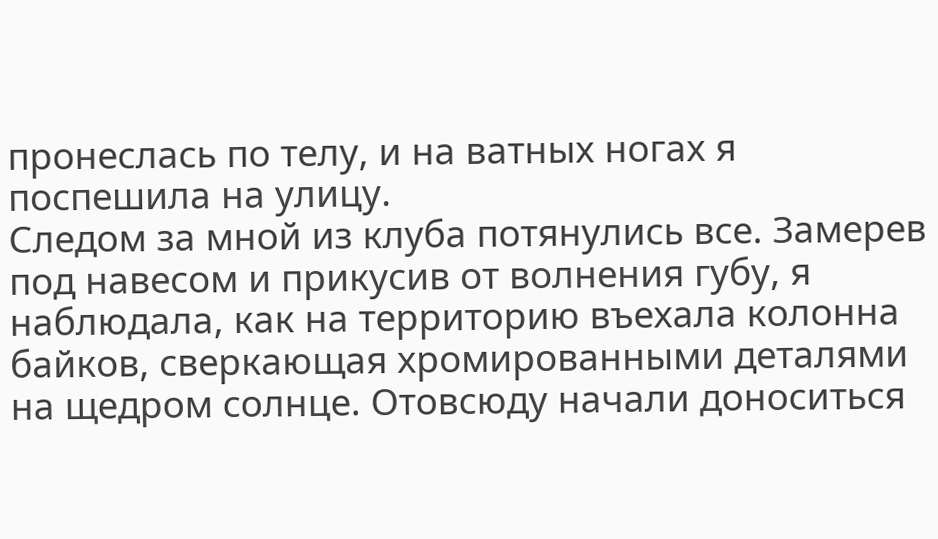пронеслась по телу, и на ватных ногах я поспешила на улицу.
Следом за мной из клуба потянулись все. Замерев под навесом и прикусив от волнения губу, я наблюдала, как на территорию въехала колонна байков, сверкающая хромированными деталями на щедром солнце. Отовсюду начали доноситься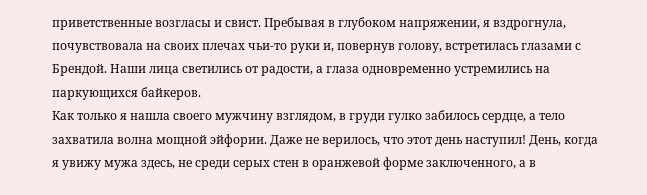приветственные возгласы и свист. Пребывая в глубоком напряжении, я вздрогнула, почувствовала на своих плечах чьи-то руки и, повернув голову, встретилась глазами с Брендой. Наши лица светились от радости, а глаза одновременно устремились на паркующихся байкеров.
Как только я нашла своего мужчину взглядом, в груди гулко забилось сердце, а тело захватила волна мощной эйфории. Даже не верилось, что этот день наступил! День, когда я увижу мужа здесь, не среди серых стен в оранжевой форме заключенного, а в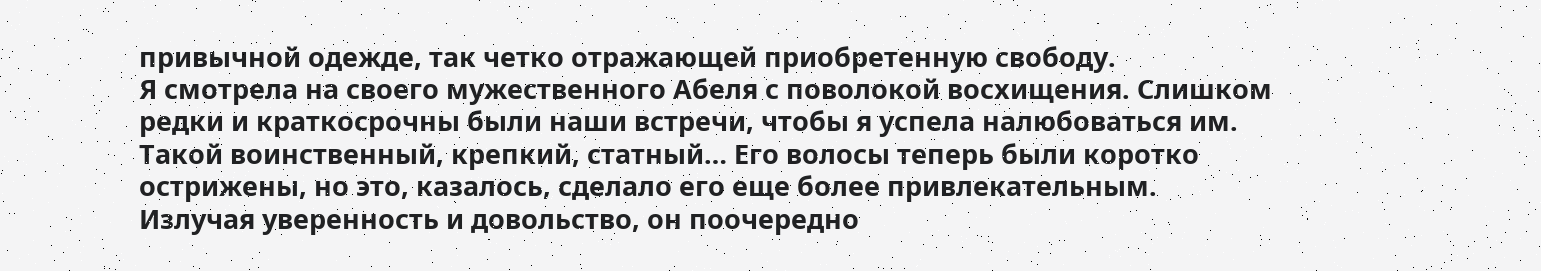привычной одежде, так четко отражающей приобретенную свободу.
Я смотрела на своего мужественного Абеля с поволокой восхищения. Слишком редки и краткосрочны были наши встречи, чтобы я успела налюбоваться им. Такой воинственный, крепкий, статный… Его волосы теперь были коротко острижены, но это, казалось, сделало его еще более привлекательным. Излучая уверенность и довольство, он поочередно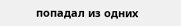попадал из одних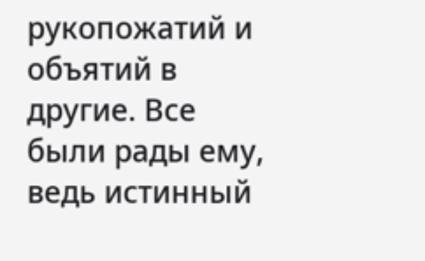рукопожатий и объятий в другие. Все были рады ему, ведь истинный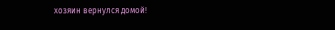хозяин вернулся домой!